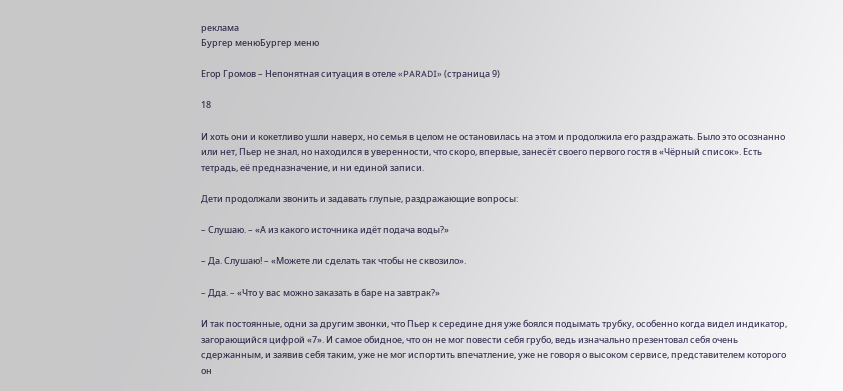реклама
Бургер менюБургер меню

Егор Громов – Непонятная ситуация в отеле «PARADI» (страница 9)

18

И хоть они и кокетливо ушли наверх, но семья в целом не остановилась на этом и продолжила его раздражать. Было это осознанно или нет, Пьер не знал, но находился в уверенности, что скоро, впервые, занесёт своего первого гостя в «Чёрный список». Есть тетрадь, её предназначение, и ни единой записи.

Дети продолжали звонить и задавать глупые, раздражающие вопросы:

– Слушаю. – «А из какого источника идёт подача воды?»

– Да. Слушаю! – «Можете ли сделать так чтобы не сквозило».

– Дда. – «Что у вас можно заказать в баре на завтрак?»

И так постоянные, одни за другим звонки, что Пьер к середине дня уже боялся подымать трубку, особенно когда видел индикатор, загорающийся цифрой «7». И самое обидное, что он не мог повести себя грубо, ведь изначально презентовал себя очень сдержанным, и заявив себя таким, уже не мог испортить впечатление, уже не говоря о высоком сервисе, представителем которого он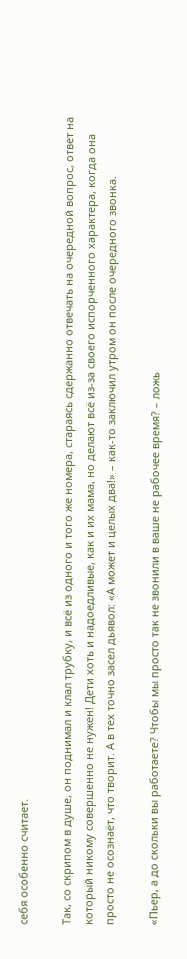себя особенно считает.

Так, со скрипом в душе, он поднимал и клал трубку, и всё из одного и того же номера, стараясь сдержанно отвечать на очередной вопрос, ответ на который никому совершенно не нужен! Дети хоть и надоедливые, как и их мама, но делают всё из-за своего испорченного характера, когда она просто не осознаёт, что творит. А в тех точно засел дьявол: «А может и целых два!» – как-то заключил утром он после очередного звонка.

«Пьер, а до скольки вы работаете? Чтобы мы просто так не звонили в ваше не рабочее время? – ложь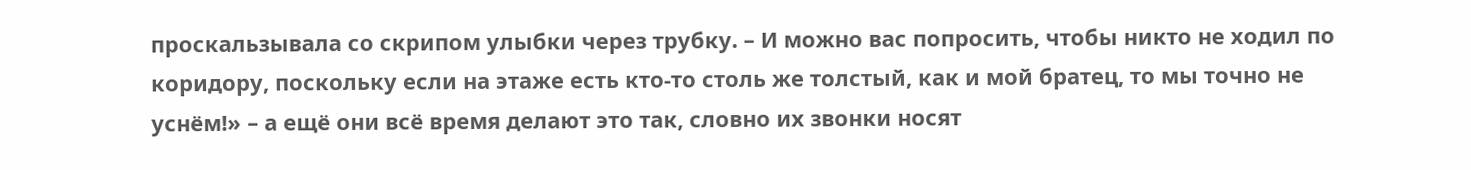проскальзывала со скрипом улыбки через трубку. – И можно вас попросить, чтобы никто не ходил по коридору, поскольку если на этаже есть кто-то столь же толстый, как и мой братец, то мы точно не уснём!» – а ещё они всё время делают это так, словно их звонки носят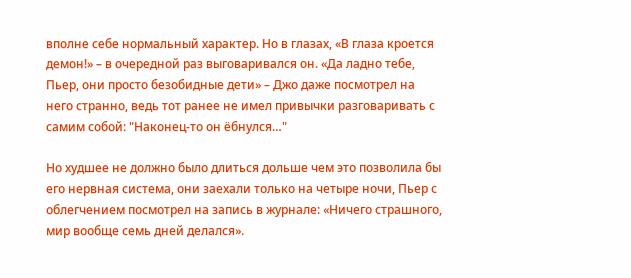вполне себе нормальный характер. Но в глазах, «В глаза кроется демон!» – в очередной раз выговаривался он. «Да ладно тебе, Пьер, они просто безобидные дети» – Джо даже посмотрел на него странно, ведь тот ранее не имел привычки разговаривать с самим собой: "Наконец-то он ёбнулся…"

Но худшее не должно было длиться дольше чем это позволила бы его нервная система, они заехали только на четыре ночи, Пьер с облегчением посмотрел на запись в журнале: «Ничего страшного, мир вообще семь дней делался».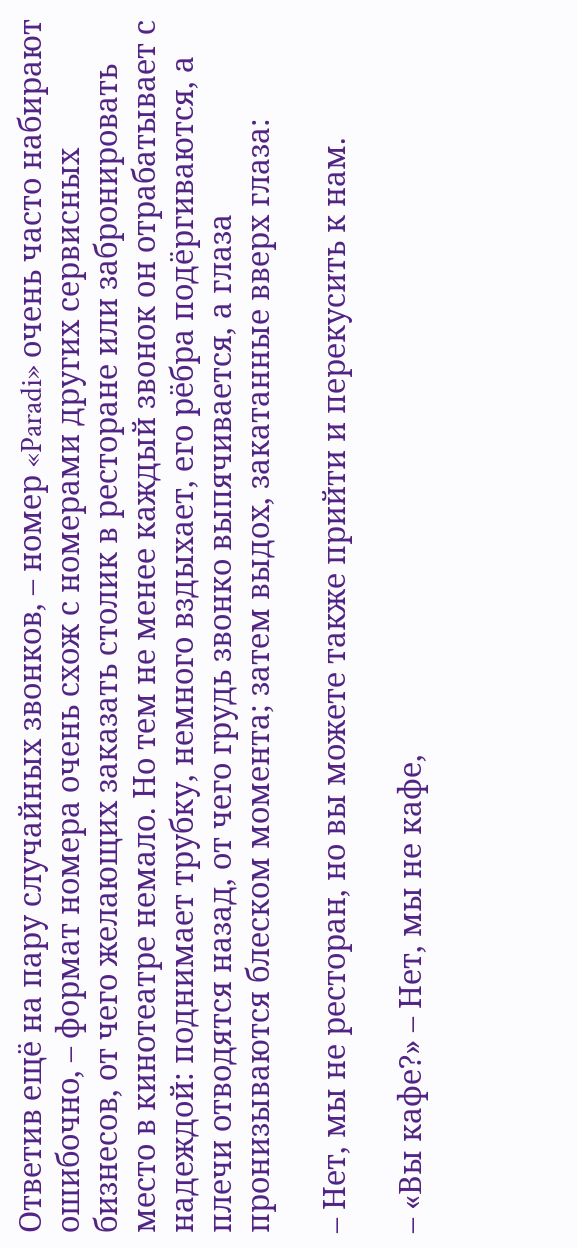Ответив ещё на пару случайных звонков, – номер «Paradi» очень часто набирают ошибочно, – формат номера очень схож с номерами других сервисных бизнесов, от чего желающих заказать столик в ресторане или забронировать место в кинотеатре немало. Но тем не менее каждый звонок он отрабатывает с надеждой: поднимает трубку, немного вздыхает, его рёбра подёргиваются, а плечи отводятся назад, от чего грудь звонко выпячивается, а глаза пронизываются блеском момента; затем выдох, закатанные вверх глаза:

– Нет, мы не ресторан, но вы можете также прийти и перекусить к нам.

– «Вы кафе?» – Нет, мы не кафе,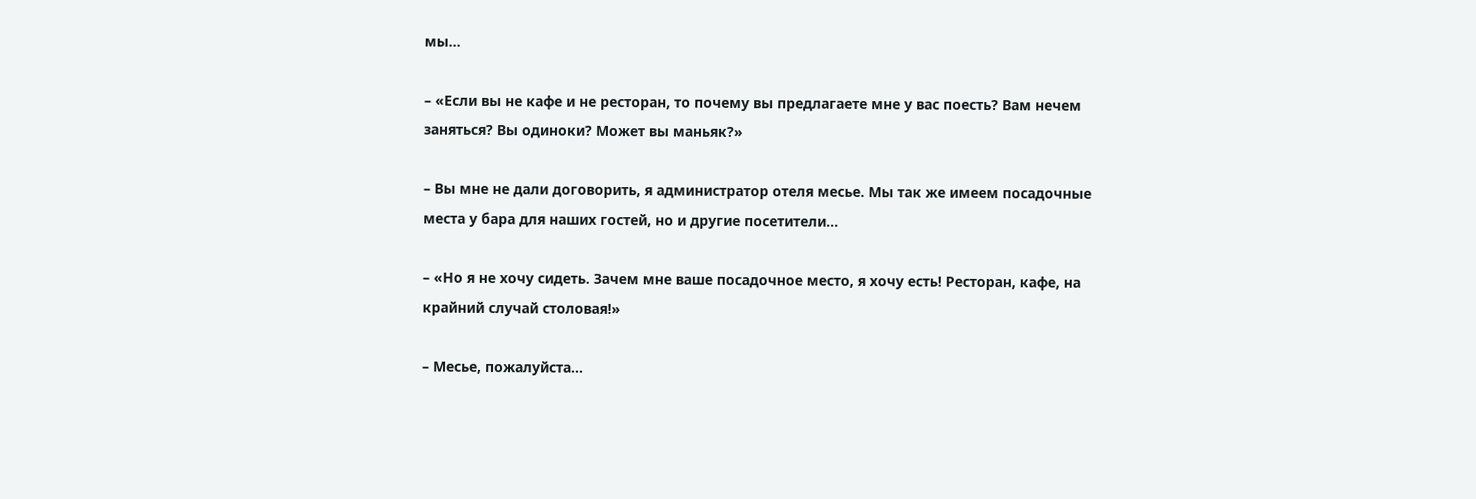мы…

– «Если вы не кафе и не ресторан, то почему вы предлагаете мне у вас поесть? Вам нечем заняться? Вы одиноки? Может вы маньяк?»

– Вы мне не дали договорить, я администратор отеля месье. Мы так же имеем посадочные места у бара для наших гостей, но и другие посетители…

– «Но я не хочу сидеть. Зачем мне ваше посадочное место, я хочу есть! Ресторан, кафе, на крайний случай столовая!»

– Месье, пожалуйста…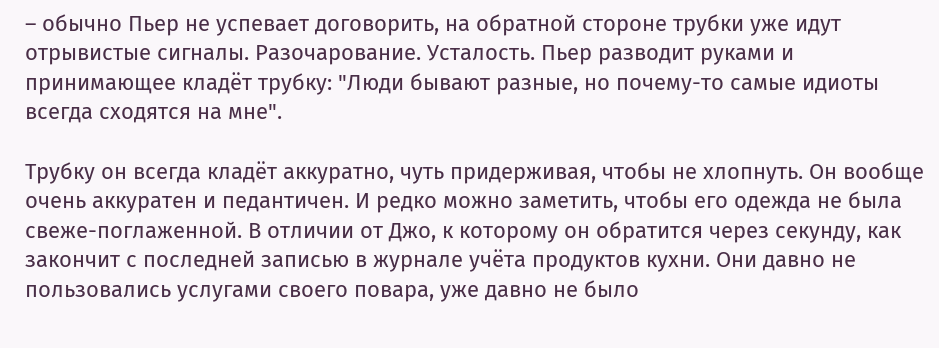– обычно Пьер не успевает договорить, на обратной стороне трубки уже идут отрывистые сигналы. Разочарование. Усталость. Пьер разводит руками и принимающее кладёт трубку: "Люди бывают разные, но почему-то самые идиоты всегда сходятся на мне".

Трубку он всегда кладёт аккуратно, чуть придерживая, чтобы не хлопнуть. Он вообще очень аккуратен и педантичен. И редко можно заметить, чтобы его одежда не была свеже-поглаженной. В отличии от Джо, к которому он обратится через секунду, как закончит с последней записью в журнале учёта продуктов кухни. Они давно не пользовались услугами своего повара, уже давно не было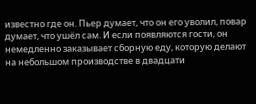известно где он. Пьер думает, что он его уволил, повар думает, что ушёл сам. И если появляются гости, он немедленно заказывает сборную еду, которую делают на небольшом производстве в двадцати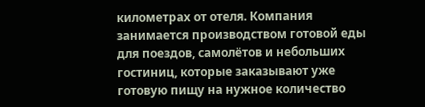километрах от отеля. Компания занимается производством готовой еды для поездов, самолётов и небольших гостиниц, которые заказывают уже готовую пищу на нужное количество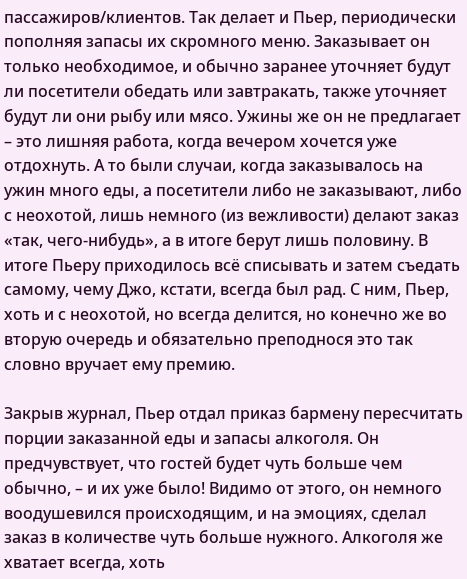пассажиров/клиентов. Так делает и Пьер, периодически пополняя запасы их скромного меню. Заказывает он только необходимое, и обычно заранее уточняет будут ли посетители обедать или завтракать, также уточняет будут ли они рыбу или мясо. Ужины же он не предлагает – это лишняя работа, когда вечером хочется уже отдохнуть. А то были случаи, когда заказывалось на ужин много еды, а посетители либо не заказывают, либо с неохотой, лишь немного (из вежливости) делают заказ «так, чего-нибудь», а в итоге берут лишь половину. В итоге Пьеру приходилось всё списывать и затем съедать самому, чему Джо, кстати, всегда был рад. С ним, Пьер, хоть и с неохотой, но всегда делится, но конечно же во вторую очередь и обязательно преподнося это так словно вручает ему премию.

Закрыв журнал, Пьер отдал приказ бармену пересчитать порции заказанной еды и запасы алкоголя. Он предчувствует, что гостей будет чуть больше чем обычно, – и их уже было! Видимо от этого, он немного воодушевился происходящим, и на эмоциях, сделал заказ в количестве чуть больше нужного. Алкоголя же хватает всегда, хоть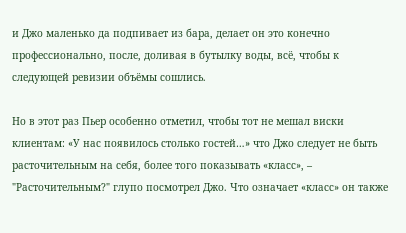и Джо маленько да подпивает из бара, делает он это конечно профессионально, после, доливая в бутылку воды, всё, чтобы к следующей ревизии объёмы сошлись.

Но в этот раз Пьер особенно отметил, чтобы тот не мешал виски клиентам: «У нас появилось столько гостей…» что Джо следует не быть расточительным на себя, более того показывать «класс», – "Расточительным?" глупо посмотрел Джо. Что означает «класс» он также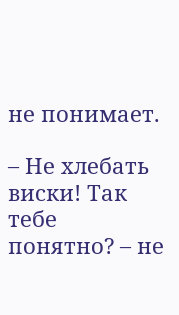не понимает.

– Не хлебать виски! Так тебе понятно? – не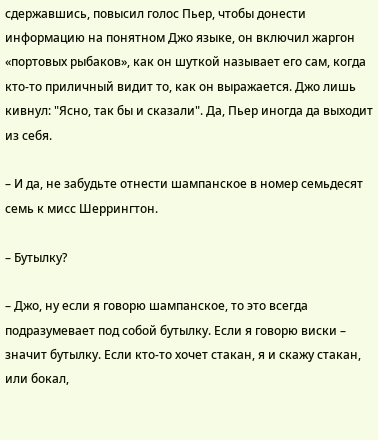сдержавшись, повысил голос Пьер, чтобы донести информацию на понятном Джо языке, он включил жаргон «портовых рыбаков», как он шуткой называет его сам, когда кто-то приличный видит то, как он выражается. Джо лишь кивнул: "Ясно, так бы и сказали". Да, Пьер иногда да выходит из себя.

– И да, не забудьте отнести шампанское в номер семьдесят семь к мисс Шеррингтон.

– Бутылку?

– Джо, ну если я говорю шампанское, то это всегда подразумевает под собой бутылку. Если я говорю виски – значит бутылку. Если кто-то хочет стакан, я и скажу стакан, или бокал,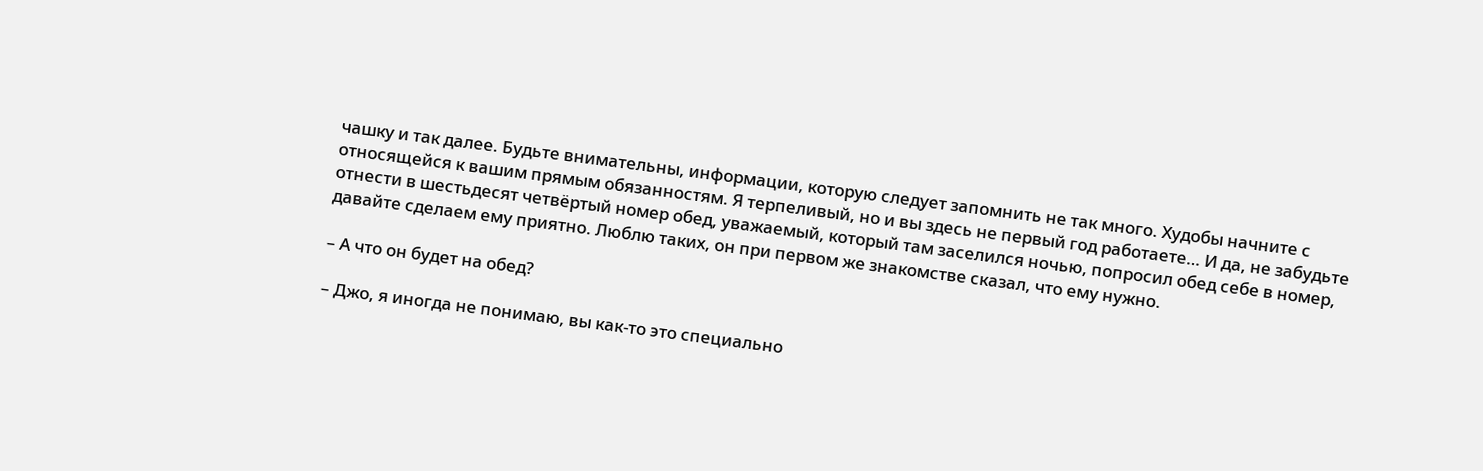чашку и так далее. Будьте внимательны, информации, которую следует запомнить не так много. Худобы начните с относящейся к вашим прямым обязанностям. Я терпеливый, но и вы здесь не первый год работаете… И да, не забудьте отнести в шестьдесят четвёртый номер обед, уважаемый, который там заселился ночью, попросил обед себе в номер, давайте сделаем ему приятно. Люблю таких, он при первом же знакомстве сказал, что ему нужно.

– А что он будет на обед?

– Джо, я иногда не понимаю, вы как-то это специально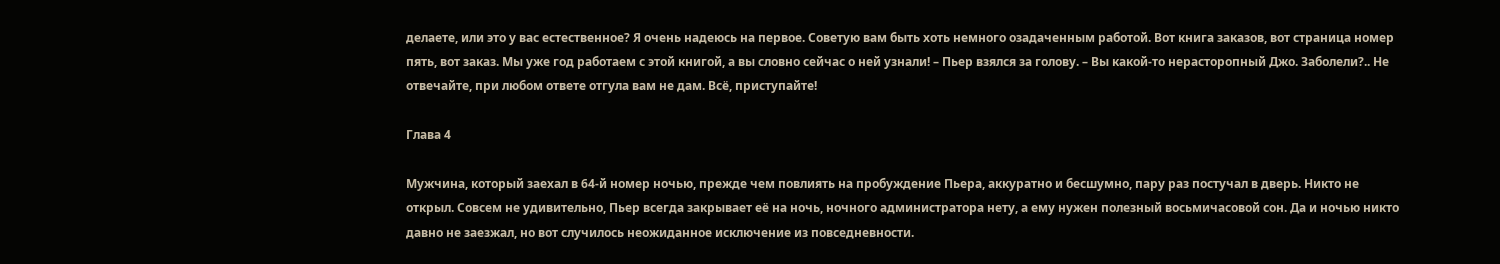делаете, или это у вас естественное? Я очень надеюсь на первое. Советую вам быть хоть немного озадаченным работой. Вот книга заказов, вот страница номер пять, вот заказ. Мы уже год работаем с этой книгой, а вы словно сейчас о ней узнали! – Пьер взялся за голову. – Вы какой-то нерасторопный Джо. Заболели?.. Не отвечайте, при любом ответе отгула вам не дам. Всё, приступайте!

Глава 4

Мужчина, который заехал в 64-й номер ночью, прежде чем повлиять на пробуждение Пьера, аккуратно и бесшумно, пару раз постучал в дверь. Никто не открыл. Совсем не удивительно, Пьер всегда закрывает её на ночь, ночного администратора нету, а ему нужен полезный восьмичасовой сон. Да и ночью никто давно не заезжал, но вот случилось неожиданное исключение из повседневности.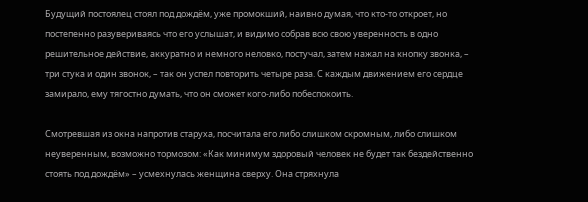Будущий постоялец стоял под дождём, уже промокший, наивно думая, что кто-то откроет, но постепенно разувериваясь что его услышат, и видимо собрав всю свою уверенность в одно решительное действие, аккуратно и немного неловко, постучал, затем нажал на кнопку звонка, – три стука и один звонок, – так он успел повторить четыре раза. С каждым движением его сердце замирало, ему тягостно думать, что он сможет кого-либо побеспокоить.

Смотревшая из окна напротив старуха, посчитала его либо слишком скромным, либо слишком неуверенным, возможно тормозом: «Как минимум здоровый человек не будет так бездейственно стоять под дождём» – усмехнулась женщина сверху. Она стряхнула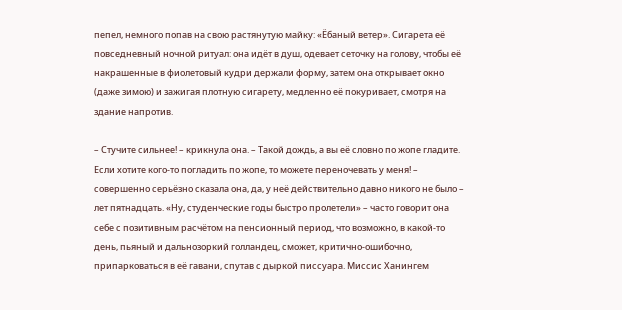пепел, немного попав на свою растянутую майку: «Ёбаный ветер». Сигарета её повседневный ночной ритуал: она идёт в душ, одевает сеточку на голову, чтобы её накрашенные в фиолетовый кудри держали форму, затем она открывает окно (даже зимою) и зажигая плотную сигарету, медленно её покуривает, смотря на здание напротив.

– Стучите сильнее! – крикнула она. – Такой дождь, а вы её словно по жопе гладите. Если хотите кого-то погладить по жопе, то можете переночевать у меня! – совершенно серьёзно сказала она, да, у неё действительно давно никого не было – лет пятнадцать. «Ну, студенческие годы быстро пролетели» – часто говорит она себе с позитивным расчётом на пенсионный период, что возможно, в какой-то день, пьяный и дальнозоркий голландец, сможет, критично-ошибочно, припарковаться в её гавани, спутав с дыркой писсуара. Миссис Ханингем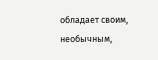обладает своим, необычным,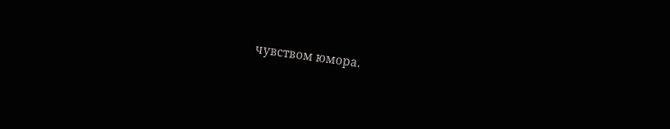чувством юмора.